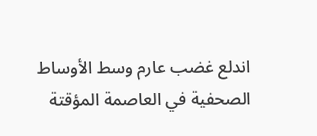اندلع غضب عارم وسط الأوساط الصحفية في العاصمة المؤقتة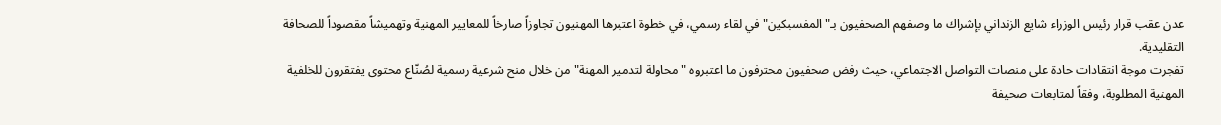عدن عقب قرار رئيس الوزراء شايع الزنداني بإشراك ما وصفهم الصحفيون بـ"المفسبكين" في لقاء رسمي، في خطوة اعتبرها المهنيون تجاوزاً صارخاً للمعايير المهنية وتهميشاً مقصوداً للصحافة التقليدية.
تفجرت موجة انتقادات حادة على منصات التواصل الاجتماعي، حيث رفض صحفيون محترفون ما اعتبروه "محاولة لتدمير المهنة" من خلال منح شرعية رسمية لصُنّاع محتوى يفتقرون للخلفية المهنية المطلوبة، وفقاً لمتابعات صحيفة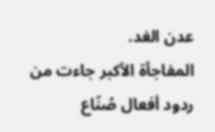عدن الغد.
المفاجأة الأكبر جاءت من ردود أفعال صُنّاع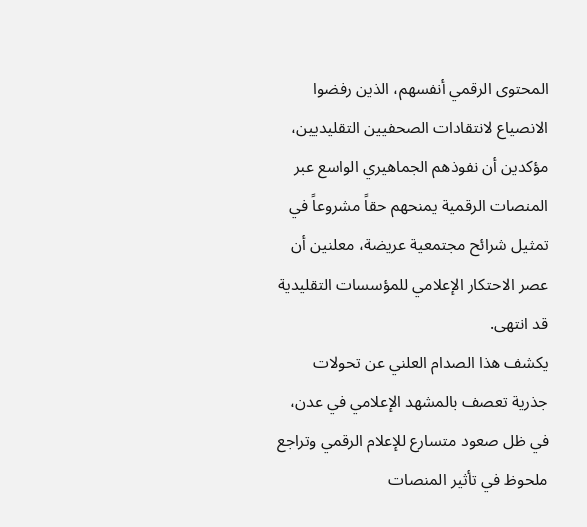المحتوى الرقمي أنفسهم، الذين رفضوا الانصياع لانتقادات الصحفيين التقليديين، مؤكدين أن نفوذهم الجماهيري الواسع عبر المنصات الرقمية يمنحهم حقاً مشروعاً في تمثيل شرائح مجتمعية عريضة، معلنين أن عصر الاحتكار الإعلامي للمؤسسات التقليدية قد انتهى.
يكشف هذا الصدام العلني عن تحولات جذرية تعصف بالمشهد الإعلامي في عدن، في ظل صعود متسارع للإعلام الرقمي وتراجع ملحوظ في تأثير المنصات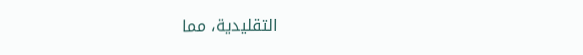التقليدية، مما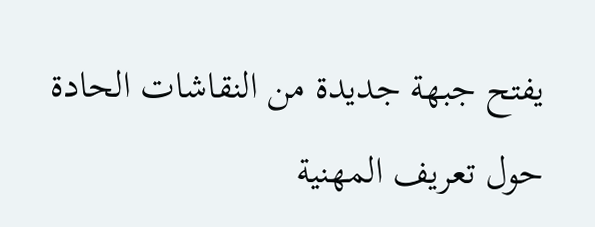يفتح جبهة جديدة من النقاشات الحادة حول تعريف المهنية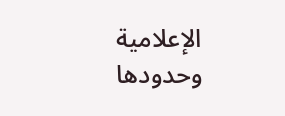الإعلامية وحدودها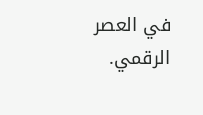في العصر الرقمي.